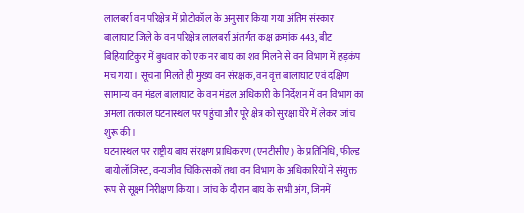लालबर्रा वन परिक्षेत्र में प्रोटोकॉल के अनुसार किया गया अंतिम संस्कार
बालाघाट जिले के वन परिक्षेत्र लालबर्रा अंतर्गत कक्ष क्रमांक 443, बीट बिहियाटिकुर में बुधवार को एक नर बाघ का शव मिलने से वन विभाग में हड़कंप मच गया। सूचना मिलते ही मुख्य वन संरक्षक, वन वृत्त बालाघाट एवं दक्षिण सामान्य वन मंडल बालाघाट के वन मंडल अधिकारी के निर्देशन में वन विभाग का अमला तत्काल घटनास्थल पर पहुंचा और पूरे क्षेत्र को सुरक्षा घेरे में लेकर जांच शुरू की।
घटनास्थल पर राष्ट्रीय बाघ संरक्षण प्राधिकरण (एनटीसीए) के प्रतिनिधि, फील्ड बायोलॉजिस्ट, वन्यजीव चिकित्सकों तथा वन विभाग के अधिकारियों ने संयुक्त रूप से सूक्ष्म निरीक्षण किया। जांच के दौरान बाघ के सभी अंग, जिनमें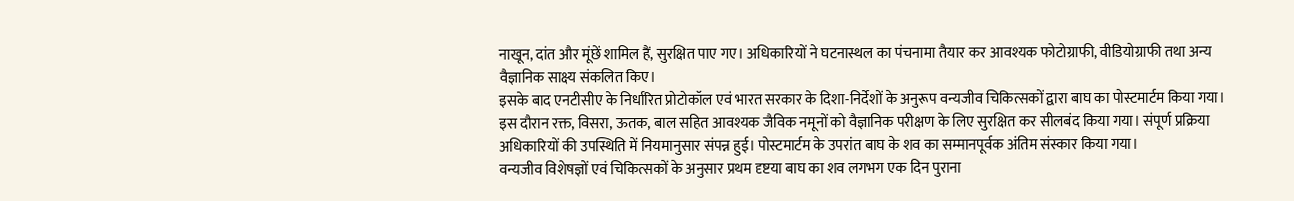नाखून, दांत और मूंछें शामिल हैं, सुरक्षित पाए गए। अधिकारियों ने घटनास्थल का पंचनामा तैयार कर आवश्यक फोटोग्राफी, वीडियोग्राफी तथा अन्य वैज्ञानिक साक्ष्य संकलित किए।
इसके बाद एनटीसीए के निर्धारित प्रोटोकॉल एवं भारत सरकार के दिशा-निर्देशों के अनुरूप वन्यजीव चिकित्सकों द्वारा बाघ का पोस्टमार्टम किया गया। इस दौरान रक्त, विसरा, ऊतक, बाल सहित आवश्यक जैविक नमूनों को वैज्ञानिक परीक्षण के लिए सुरक्षित कर सीलबंद किया गया। संपूर्ण प्रक्रिया अधिकारियों की उपस्थिति में नियमानुसार संपन्न हुई। पोस्टमार्टम के उपरांत बाघ के शव का सम्मानपूर्वक अंतिम संस्कार किया गया।
वन्यजीव विशेषज्ञों एवं चिकित्सकों के अनुसार प्रथम दृष्टया बाघ का शव लगभग एक दिन पुराना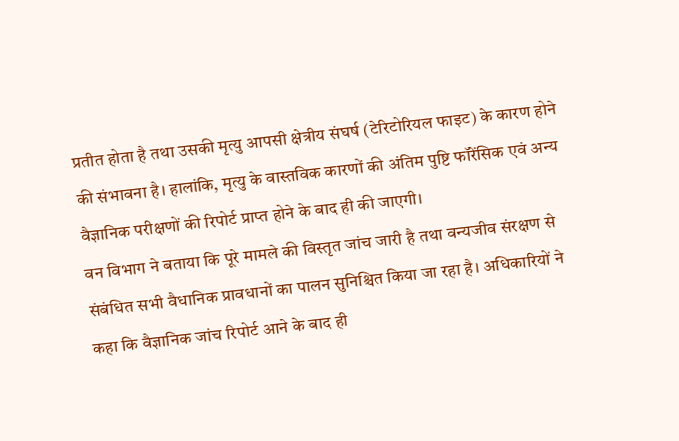प्रतीत होता है तथा उसकी मृत्यु आपसी क्षेत्रीय संघर्ष (टेरिटोरियल फाइट) के कारण होने की संभावना है। हालांकि, मृत्यु के वास्तविक कारणों की अंतिम पुष्टि फॉरेंसिक एवं अन्य वैज्ञानिक परीक्षणों की रिपोर्ट प्राप्त होने के बाद ही की जाएगी।
वन विभाग ने बताया कि पूरे मामले की विस्तृत जांच जारी है तथा वन्यजीव संरक्षण से संबंधित सभी वैधानिक प्रावधानों का पालन सुनिश्चित किया जा रहा है। अधिकारियों ने कहा कि वैज्ञानिक जांच रिपोर्ट आने के बाद ही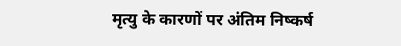मृत्यु के कारणों पर अंतिम निष्कर्ष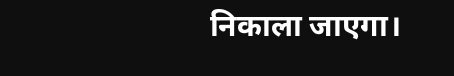निकाला जाएगा।